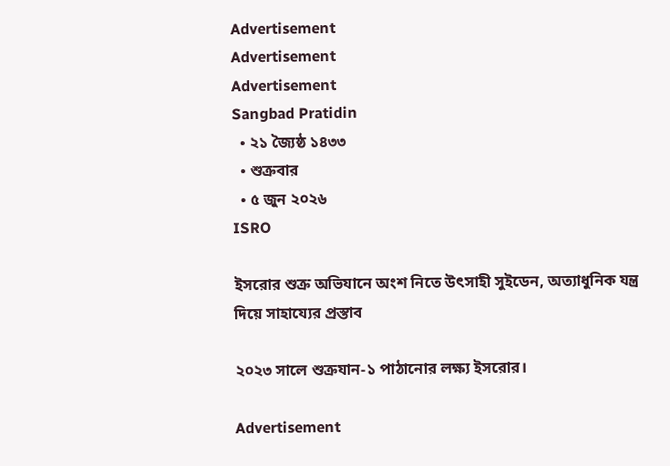Advertisement
Advertisement
Advertisement
Sangbad Pratidin
  • ২১ জ্যৈষ্ঠ ১৪৩৩
  • শুক্রবার
  • ৫ জুন ২০২৬
ISRO

ইসরোর শুক্র অভিযানে অংশ নিতে উৎসাহী সুইডেন, অত্যাধুনিক যন্ত্র দিয়ে সাহায্যের প্রস্তাব

২০২৩ সালে শুক্রযান-১ পাঠানোর লক্ষ্য ইসরোর।

Advertisement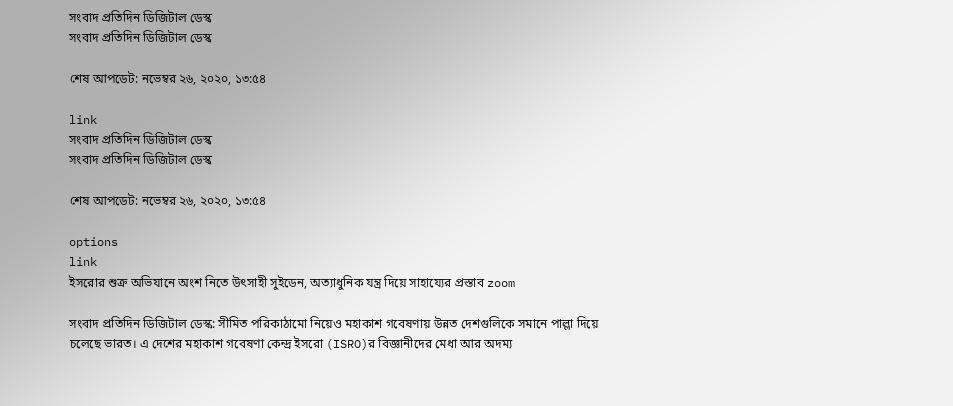সংবাদ প্রতিদিন ডিজিটাল ডেস্ক
সংবাদ প্রতিদিন ডিজিটাল ডেস্ক

শেষ আপডেট: নভেম্বর ২৬, ২০২০, ১৩:৫৪

link
সংবাদ প্রতিদিন ডিজিটাল ডেস্ক
সংবাদ প্রতিদিন ডিজিটাল ডেস্ক

শেষ আপডেট: নভেম্বর ২৬, ২০২০, ১৩:৫৪

options
link
ইসরোর শুক্র অভিযানে অংশ নিতে উৎসাহী সুইডেন, অত্যাধুনিক যন্ত্র দিয়ে সাহায্যের প্রস্তাব zoom

সংবাদ প্রতিদিন ডিজিটাল ডেস্ক: সীমিত পরিকাঠামো নিয়েও মহাকাশ গবেষণায় উন্নত দেশগুলিকে সমানে পাল্লা দিয়ে চলেছে ভারত। এ দেশের মহাকাশ গবেষণা কেন্দ্র ইসরো (ISRO)র বিজ্ঞানীদের মেধা আর অদম্য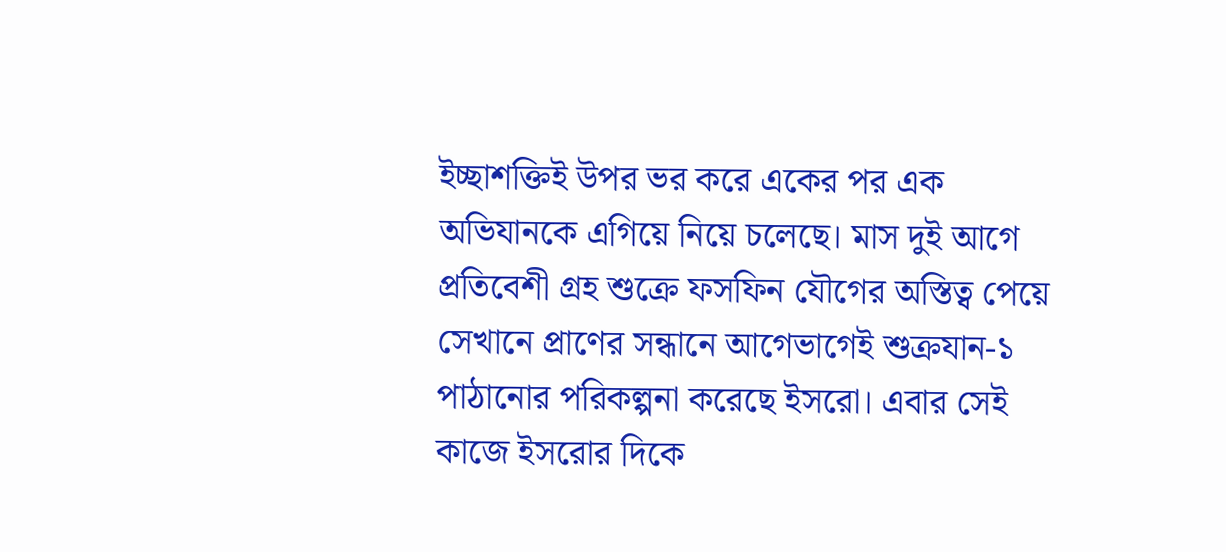ইচ্ছাশক্তিই উপর ভর করে একের পর এক অভিযানকে এগিয়ে নিয়ে চলেছে। মাস দুই আগে প্রতিবেশী গ্রহ শুক্রে ফসফিন যৌগের অস্তিত্ব পেয়ে সেখানে প্রাণের সন্ধানে আগেভাগেই শুক্রযান-১ পাঠানোর পরিকল্পনা করেছে ইসরো। এবার সেই কাজে ইসরোর দিকে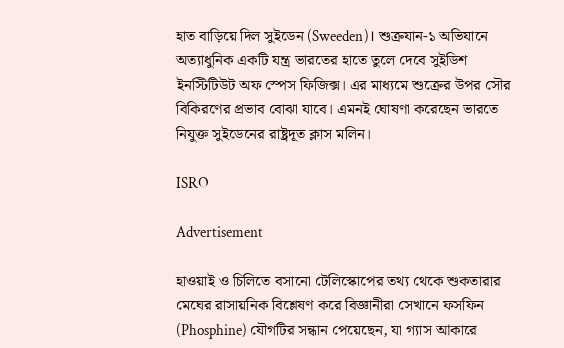হাত বাড়িয়ে দিল সুইডেন (Sweeden)। শুক্রযান-১ অভিযানে অত্যাধুনিক একটি যন্ত্র ভারতের হাতে তুলে দেবে সুইডিশ ইনস্টিটিউট অফ স্পেস ফিজিক্স। এর মাধ্যমে শুক্রের উপর সৌর বিকিরণের প্রভাব বোঝা যাবে। এমনই ঘোষণা করেছেন ভারতে নিযুক্ত সুইডেনের রাষ্ট্রদূত ক্লাস মলিন।

ISRO

Advertisement

হাওয়াই ও চিলিতে বসানো টেলিস্কোপের তথ্য থেকে শুকতারার মেঘের রাসায়নিক বিশ্লেষণ করে বিজ্ঞানীরা সেখানে ফসফিন (Phosphine) যৌগটির সন্ধান পেয়েছেন, যা গ্যাস আকারে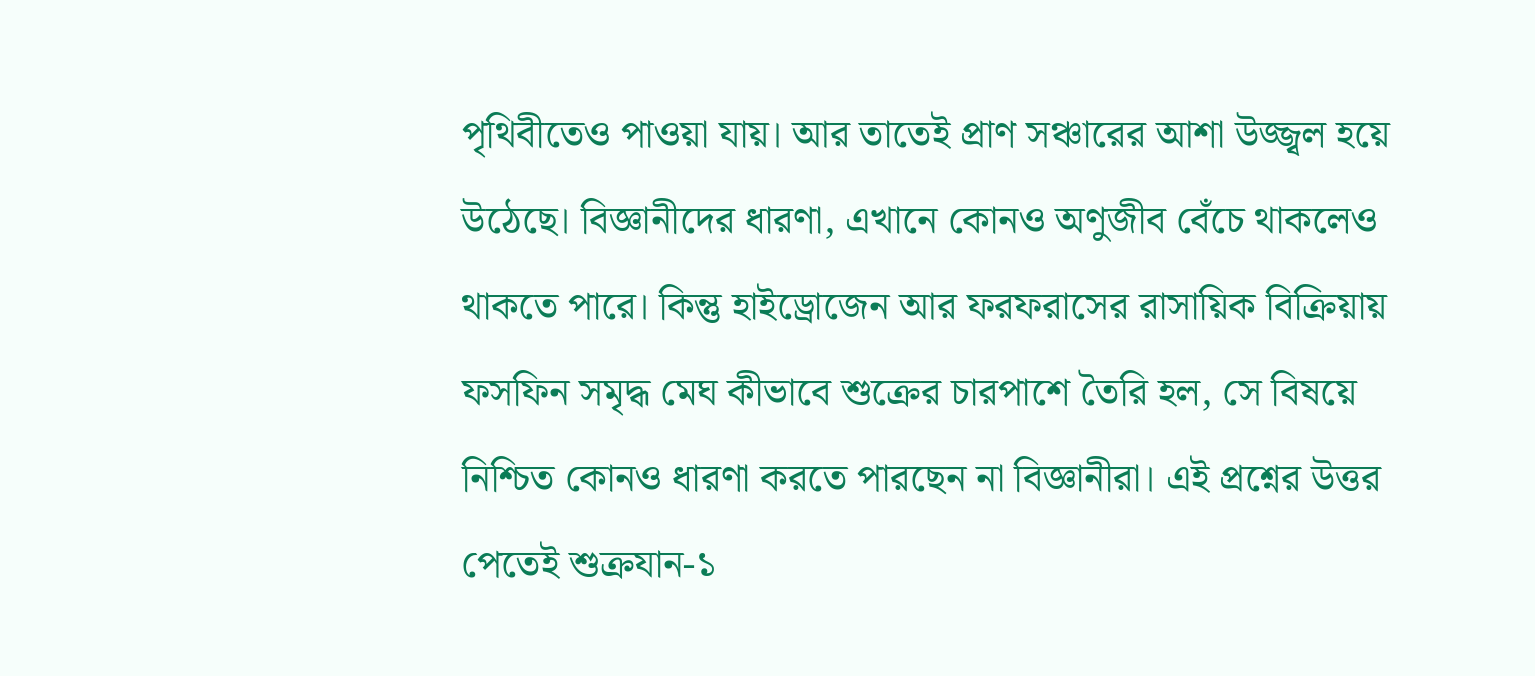পৃথিবীতেও পাওয়া যায়। আর তাতেই প্রাণ সঞ্চারের আশা উজ্জ্বল হয়ে উঠেছে। বিজ্ঞানীদের ধারণা, এখানে কোনও অণুজীব বেঁচে থাকলেও থাকতে পারে। কিন্তু হাইড্রোজেন আর ফরফরাসের রাসায়িক বিক্রিয়ায় ফসফিন সমৃদ্ধ মেঘ কীভাবে শুক্রের চারপাশে তৈরি হল, সে বিষয়ে নিশ্চিত কোনও ধারণা করতে পারছেন না বিজ্ঞানীরা। এই প্রশ্নের উত্তর পেতেই শুক্রযান-১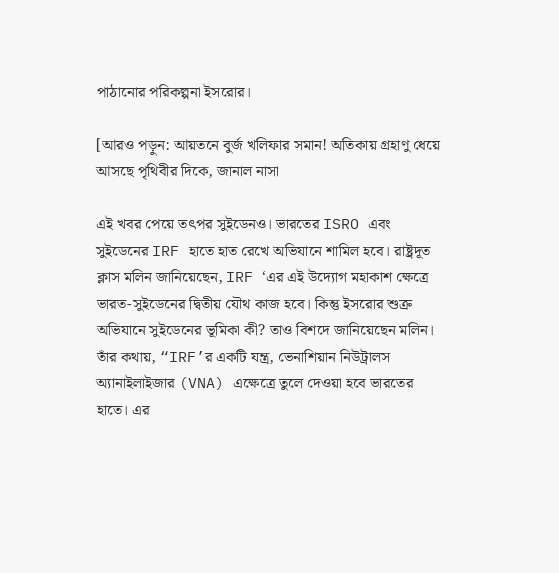পাঠানোর পরিকল্পনা ইসরোর।

[আরও পড়ুন: আয়তনে বুর্জ খলিফার সমান! অতিকায় গ্রহাণু ধেয়ে আসছে পৃথিবীর দিকে, জানাল নাসা

এই খবর পেয়ে তৎপর সুইডেনও। ভারতের ISRO এবং সুইডেনের IRF হাতে হাত রেখে অভিযানে শামিল হবে। রাষ্ট্রদূত ক্লাস মলিন জানিয়েছেন, IRF ‘এর এই উদ্যোগ মহাকাশ ক্ষেত্রে ভারত-সুইডেনের দ্বিতীয় যৌথ কাজ হবে। কিন্তু ইসরোর শুক্র অভিযানে সুইডেনের ভূমিকা কী? তাও বিশদে জানিয়েছেন মলিন। তাঁর কথায়, “IRF’র একটি যন্ত্র, ভেনাশিয়ান নিউট্রালস অ্যানাইলাইজার (VNA) এক্ষেত্রে তুলে দেওয়া হবে ভারতের হাতে। এর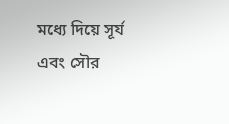মধ্যে দিয়ে সূর্য এবং সৌর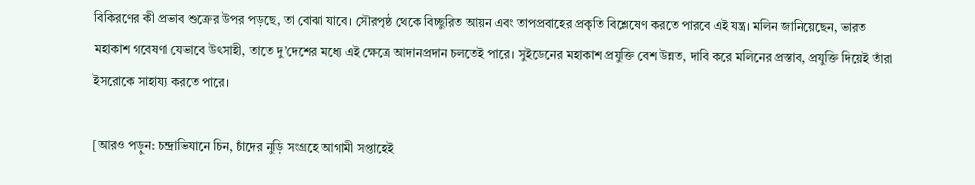বিকিরণের কী প্রভাব শুক্রের উপর পড়ছে, তা বোঝা যাবে। সৌরপৃষ্ঠ থেকে বিচ্ছুরিত আয়ন এবং তাপপ্রবাহের প্রকৃতি বিশ্লেষেণ করতে পারবে এই যন্ত্র। মলিন জানিয়েছেন, ভারত মহাকাশ গবেষণা যেভাবে উৎসাহী, তাতে দু’দেশের মধ্যে এই ক্ষেত্রে আদানপ্রদান চলতেই পারে। সুইডেনের মহাকাশ প্রযুক্তি বেশ উন্নত, দাবি করে মলিনের প্রস্তাব, প্রযুক্তি দিয়েই তাঁরা ইসরোকে সাহায্য করতে পারে।

[আরও পড়ুন: চন্দ্রাভিযানে চিন, চাঁদের নুড়ি সংগ্রহে আগামী সপ্তাহেই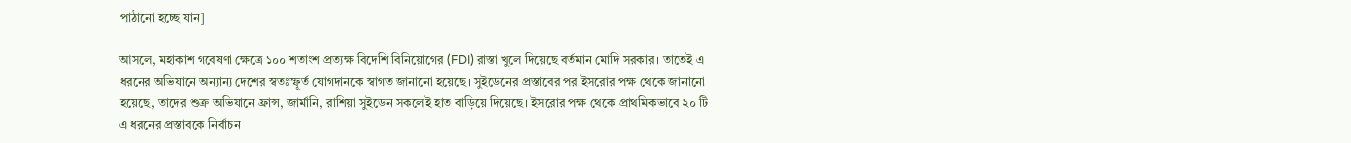পাঠানো হচ্ছে যান]

আসলে, মহাকাশ গবেষণা ক্ষেত্রে ১০০ শতাংশ প্রত্যক্ষ বিদেশি বিনিয়োগের (FDI) রাস্তা খুলে দিয়েছে বর্তমান মোদি সরকার। তাতেই এ ধরনের অভিযানে অন্যান্য দেশের স্বতঃস্ফূর্ত যোগদানকে স্বাগত জানানো হয়েছে। সুইডেনের প্রস্তাবের পর ইসরোর পক্ষ থেকে জানানো হয়েছে, তাদের শুক্র অভিযানে ফ্রান্স, জার্মানি, রাশিয়া সুইডেন সকলেই হাত বাড়িয়ে দিয়েছে। ইসরোর পক্ষ থেকে প্রাথমিকভাবে ২০ টি এ ধরনের প্রস্তাবকে নির্বাচন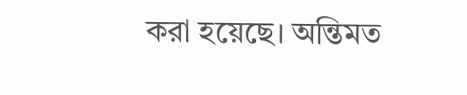করা হয়েছে। অন্তিমত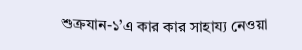শুক্রযান-১’এ কার কার সাহায্য নেওয়া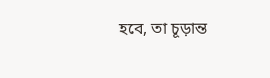হবে, তা চূড়ান্ত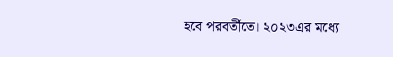হবে পরবর্তীতে। ২০২৩এর মধ্যে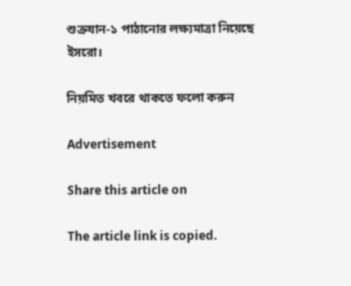শুক্রযান-১ পাঠানোর লক্ষ্যমাত্রা নিয়েছে ইসরো।

নিয়মিত খবরে থাকতে ফলো করুন

Advertisement

Share this article on

The article link is copied.